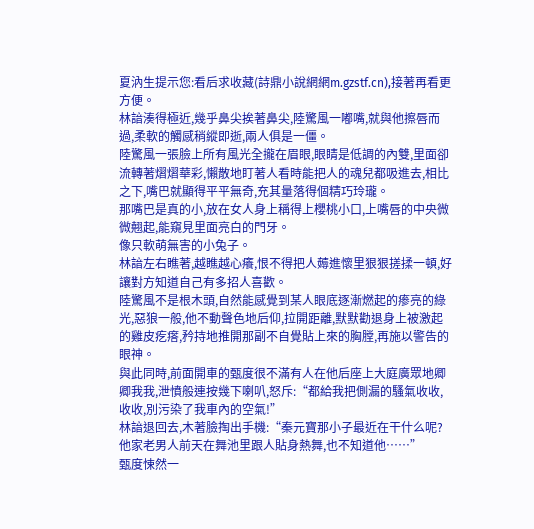夏汭生提示您:看后求收藏(詩鼎小說網網m.gzstf.cn),接著再看更方便。
林諳湊得極近,幾乎鼻尖挨著鼻尖,陸驚風一嘟嘴,就與他擦唇而過,柔軟的觸感稍縱即逝,兩人俱是一僵。
陸驚風一張臉上所有風光全攏在眉眼,眼睛是低調的內雙,里面卻流轉著熠熠華彩,懶散地盯著人看時能把人的魂兒都吸進去,相比之下,嘴巴就顯得平平無奇,充其量落得個精巧玲瓏。
那嘴巴是真的小,放在女人身上稱得上櫻桃小口,上嘴唇的中央微微翹起,能窺見里面亮白的門牙。
像只軟萌無害的小兔子。
林諳左右瞧著,越瞧越心癢,恨不得把人薅進懷里狠狠搓揉一頓,好讓對方知道自己有多招人喜歡。
陸驚風不是根木頭,自然能感覺到某人眼底逐漸燃起的瘆亮的綠光,惡狼一般,他不動聲色地后仰,拉開距離,默默勸退身上被激起的雞皮疙瘩,矜持地推開那副不自覺貼上來的胸膛,再施以警告的眼神。
與此同時,前面開車的甄度很不滿有人在他后座上大庭廣眾地卿卿我我,泄憤般連按幾下喇叭,怒斥:“都給我把側漏的騷氣收收,收收,別污染了我車內的空氣!”
林諳退回去,木著臉掏出手機:“秦元寶那小子最近在干什么呢?他家老男人前天在舞池里跟人貼身熱舞,也不知道他……”
甄度悚然一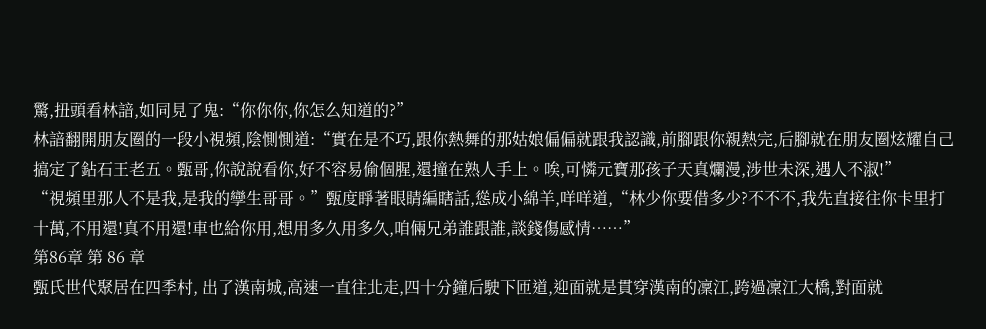驚,扭頭看林諳,如同見了鬼:“你你你,你怎么知道的?”
林諳翻開朋友圈的一段小視頻,陰惻惻道:“實在是不巧,跟你熱舞的那姑娘偏偏就跟我認識,前腳跟你親熱完,后腳就在朋友圈炫耀自己搞定了鉆石王老五。甄哥,你說說看你,好不容易偷個腥,還撞在熟人手上。唉,可憐元寶那孩子天真爛漫,涉世未深,遇人不淑!”
“視頻里那人不是我,是我的孿生哥哥。”甄度睜著眼睛編瞎話,慫成小綿羊,咩咩道,“林少你要借多少?不不不,我先直接往你卡里打十萬,不用還!真不用還!車也給你用,想用多久用多久,咱倆兄弟誰跟誰,談錢傷感情……”
第86章 第 86 章
甄氏世代聚居在四季村, 出了漢南城,高速一直往北走,四十分鐘后駛下匝道,迎面就是貫穿漢南的凜江,跨過凜江大橋,對面就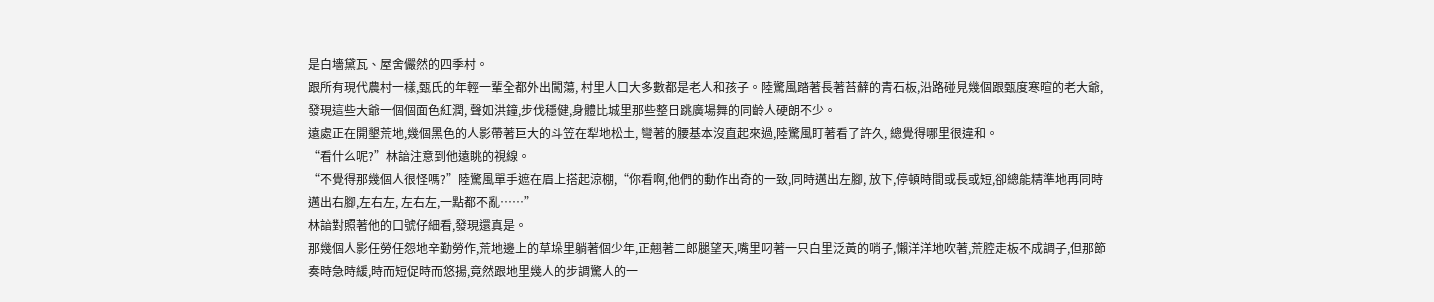是白墻黛瓦、屋舍儼然的四季村。
跟所有現代農村一樣,甄氏的年輕一輩全都外出闖蕩, 村里人口大多數都是老人和孩子。陸驚風踏著長著苔蘚的青石板,沿路碰見幾個跟甄度寒暄的老大爺,發現這些大爺一個個面色紅潤, 聲如洪鐘,步伐穩健,身體比城里那些整日跳廣場舞的同齡人硬朗不少。
遠處正在開墾荒地,幾個黑色的人影帶著巨大的斗笠在犁地松土, 彎著的腰基本沒直起來過,陸驚風盯著看了許久, 總覺得哪里很違和。
“看什么呢?”林諳注意到他遠眺的視線。
“不覺得那幾個人很怪嗎?”陸驚風單手遮在眉上搭起涼棚,“你看啊,他們的動作出奇的一致,同時邁出左腳, 放下,停頓時間或長或短,卻總能精準地再同時邁出右腳,左右左, 左右左,一點都不亂……”
林諳對照著他的口號仔細看,發現還真是。
那幾個人影任勞任怨地辛勤勞作,荒地邊上的草垛里躺著個少年,正翹著二郎腿望天,嘴里叼著一只白里泛黃的哨子,懶洋洋地吹著,荒腔走板不成調子,但那節奏時急時緩,時而短促時而悠揚,竟然跟地里幾人的步調驚人的一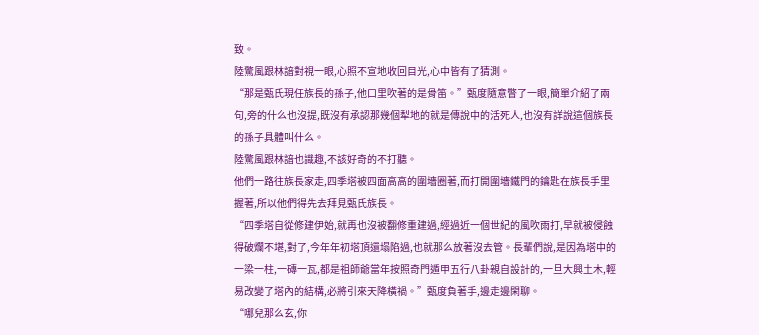致。
陸驚風跟林諳對視一眼,心照不宣地收回目光,心中皆有了猜測。
“那是甄氏現任族長的孫子,他口里吹著的是骨笛。”甄度隨意瞥了一眼,簡單介紹了兩句,旁的什么也沒提,既沒有承認那幾個犁地的就是傳說中的活死人,也沒有詳說這個族長的孫子具體叫什么。
陸驚風跟林諳也識趣,不該好奇的不打聽。
他們一路往族長家走,四季塔被四面高高的圍墻圈著,而打開圍墻鐵門的鑰匙在族長手里握著,所以他們得先去拜見甄氏族長。
“四季塔自從修建伊始,就再也沒被翻修重建過,經過近一個世紀的風吹雨打,早就被侵蝕得破爛不堪,對了,今年年初塔頂還塌陷過,也就那么放著沒去管。長輩們說,是因為塔中的一梁一柱,一磚一瓦,都是祖師爺當年按照奇門遁甲五行八卦親自設計的,一旦大興土木,輕易改變了塔內的結構,必將引來天降橫禍。”甄度負著手,邊走邊閑聊。
“哪兒那么玄,你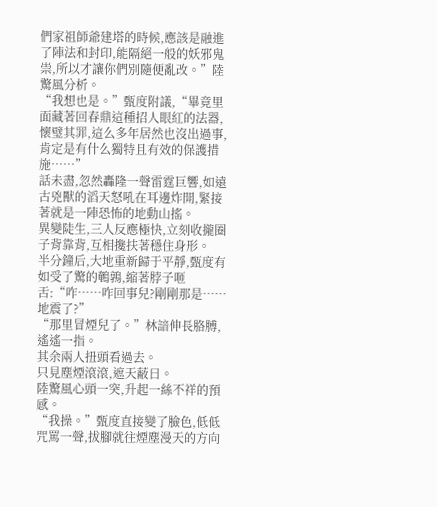們家祖師爺建塔的時候,應該是融進了陣法和封印,能隔絕一般的妖邪鬼祟,所以才讓你們別隨便亂改。”陸驚風分析。
“我想也是。”甄度附議,“畢竟里面藏著回春鼎這種招人眼紅的法器,懷璧其罪,這么多年居然也沒出過事,肯定是有什么獨特且有效的保護措施……”
話未盡,忽然轟隆一聲雷霆巨響,如遠古兇獸的滔天怒吼在耳邊炸開,緊接著就是一陣恐怖的地動山搖。
異變陡生,三人反應極快,立刻收攏圈子背靠背,互相攙扶著穩住身形。
半分鐘后,大地重新歸于平靜,甄度有如受了驚的鵪鶉,縮著脖子咂舌:“咋……咋回事兒?剛剛那是……地震了?”
“那里冒煙兒了。”林諳伸長胳膊,遙遙一指。
其余兩人扭頭看過去。
只見塵煙滾滾,遮天蔽日。
陸驚風心頭一突,升起一絲不祥的預感。
“我操。”甄度直接變了臉色,低低咒罵一聲,拔腳就往煙塵漫天的方向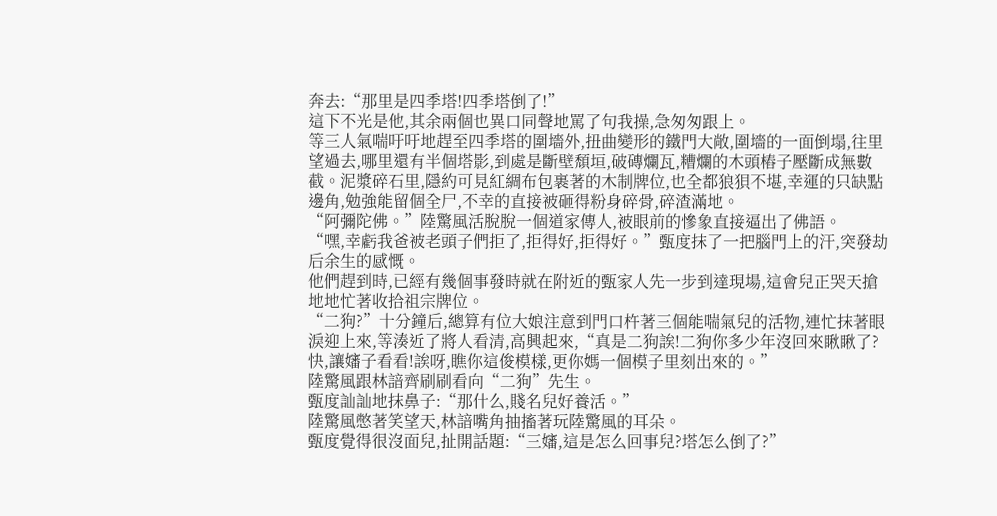奔去:“那里是四季塔!四季塔倒了!”
這下不光是他,其余兩個也異口同聲地罵了句我操,急匆匆跟上。
等三人氣喘吁吁地趕至四季塔的圍墻外,扭曲變形的鐵門大敞,圍墻的一面倒塌,往里望過去,哪里還有半個塔影,到處是斷壁頹垣,破磚爛瓦,糟爛的木頭樁子壓斷成無數截。泥漿碎石里,隱約可見紅綢布包裹著的木制牌位,也全都狼狽不堪,幸運的只缺點邊角,勉強能留個全尸,不幸的直接被砸得粉身碎骨,碎渣滿地。
“阿彌陀佛。”陸驚風活脫脫一個道家傳人,被眼前的慘象直接逼出了佛語。
“嘿,幸虧我爸被老頭子們拒了,拒得好,拒得好。”甄度抹了一把腦門上的汗,突發劫后余生的感慨。
他們趕到時,已經有幾個事發時就在附近的甄家人先一步到達現場,這會兒正哭天搶地地忙著收拾祖宗牌位。
“二狗?”十分鐘后,總算有位大娘注意到門口杵著三個能喘氣兒的活物,連忙抹著眼淚迎上來,等湊近了將人看清,高興起來,“真是二狗誒!二狗你多少年沒回來瞅瞅了?快,讓嬸子看看!誒呀,瞧你這俊模樣,更你媽一個模子里刻出來的。”
陸驚風跟林諳齊刷刷看向“二狗”先生。
甄度訕訕地抹鼻子:“那什么,賤名兒好養活。”
陸驚風憋著笑望天,林諳嘴角抽搐著玩陸驚風的耳朵。
甄度覺得很沒面兒,扯開話題:“三嬸,這是怎么回事兒?塔怎么倒了?”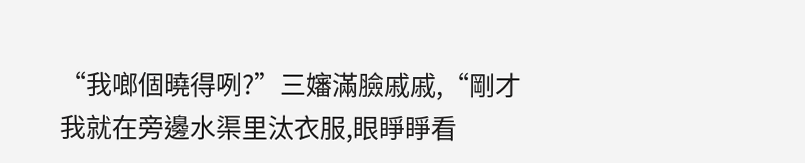“我啷個曉得咧?”三嬸滿臉戚戚,“剛才我就在旁邊水渠里汰衣服,眼睜睜看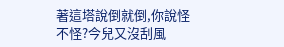著這塔說倒就倒,你說怪不怪?今兒又沒刮風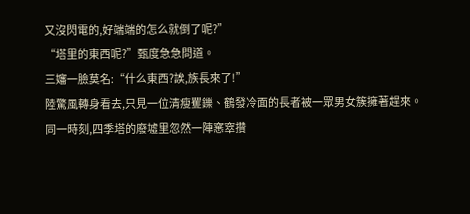又沒閃電的,好端端的怎么就倒了呢?”
“塔里的東西呢?”甄度急急問道。
三嬸一臉莫名:“什么東西?誒,族長來了!”
陸驚風轉身看去,只見一位清瘦矍鑠、鶴發冷面的長者被一眾男女簇擁著趕來。
同一時刻,四季塔的廢墟里忽然一陣窸窣攢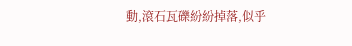動,滾石瓦礫紛紛掉落,似乎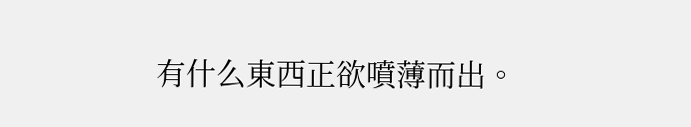有什么東西正欲噴薄而出。